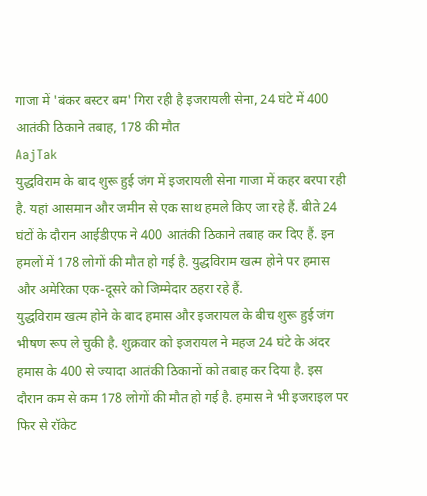गाजा में 'बंकर बस्टर बम' गिरा रही है इजरायली सेना, 24 घंटे में 400 आतंकी ठिकाने तबाह, 178 की मौत
AajTak
युद्धविराम के बाद शुरू हुई जंग में इजरायली सेना गाजा में कहर बरपा रही है. यहां आसमान और जमीन से एक साथ हमले किए जा रहे हैं. बीते 24 घंटों के दौरान आईडीएफ ने 400 आतंकी ठिकाने तबाह कर दिए हैं. इन हमलों में 178 लोगों की मौत हो गई है. युद्धविराम खत्म होने पर हमास और अमेरिका एक-दूसरे को जिम्मेदार ठहरा रहे हैं.
युद्धविराम खत्म होने के बाद हमास और इजरायल के बीच शुरू हुई जंग भीषण रूप ले चुकी है. शुक्रवार को इजरायल ने महज 24 घंटे के अंदर हमास के 400 से ज्यादा आतंकी ठिकानों को तबाह कर दिया है. इस दौरान कम से कम 178 लोगों की मौत हो गई है. हमास ने भी इजराइल पर फिर से रॉकेट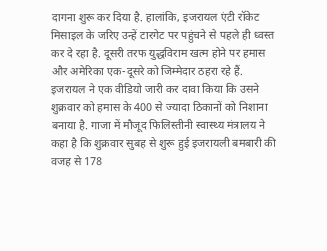दागना शुरू कर दिया है. हालांकि, इजरायल एंटी रॉकेट मिसाइल के जरिए उन्हें टारगेट पर पहुंचने से पहले ही ध्वस्त कर दे रहा है. दूसरी तरफ युद्धविराम खत्म होने पर हमास और अमेरिका एक-दूसरे को जिम्मेदार ठहरा रहे हैं.
इजरायल ने एक वीडियो जारी कर दावा किया कि उसने शुक्रवार को हमास के 400 से ज्यादा ठिकानों को निशाना बनाया है. गाजा में मौजूद फिलिस्तीनी स्वास्थ्य मंत्रालय ने कहा है कि शुक्रवार सुबह से शुरू हुई इजरायली बमबारी की वजह से 178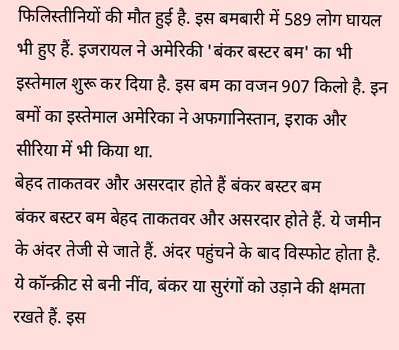फिलिस्तीनियों की मौत हुई है. इस बमबारी में 589 लोग घायल भी हुए हैं. इजरायल ने अमेरिकी 'बंकर बस्टर बम' का भी इस्तेमाल शुरू कर दिया है. इस बम का वजन 907 किलो है. इन बमों का इस्तेमाल अमेरिका ने अफगानिस्तान, इराक और सीरिया में भी किया था.
बेहद ताकतवर और असरदार होते हैं बंकर बस्टर बम
बंकर बस्टर बम बेहद ताकतवर और असरदार होते हैं. ये जमीन के अंदर तेजी से जाते हैं. अंदर पहुंचने के बाद विस्फोट होता है. ये कॉन्क्रीट से बनी नींव, बंकर या सुरंगों को उड़ाने की क्षमता रखते हैं. इस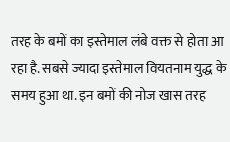तरह के बमों का इस्तेमाल लंबे वक्त से होता आ रहा है. सबसे ज्यादा इस्तेमाल वियतनाम युद्ध के समय हुआ था. इन बमों की नोज खास तरह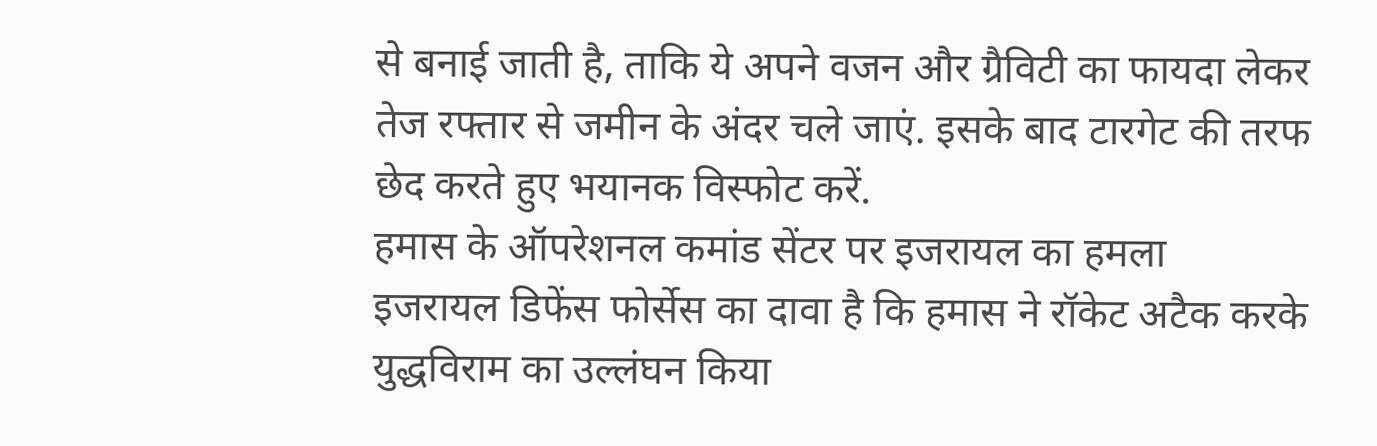से बनाई जाती है, ताकि ये अपने वजन और ग्रैविटी का फायदा लेकर तेज रफ्तार से जमीन के अंदर चले जाएं. इसके बाद टारगेट की तरफ छेद करते हुए भयानक विस्फोट करें.
हमास के ऑपरेशनल कमांड सेंटर पर इजरायल का हमला
इजरायल डिफेंस फोर्सेस का दावा है कि हमास ने रॉकेट अटैक करके युद्धविराम का उल्लंघन किया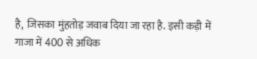है, जिसका मुंहतोड़ जवाब दिया जा रहा है. इसी कड़ी में गाजा में 400 से अधिक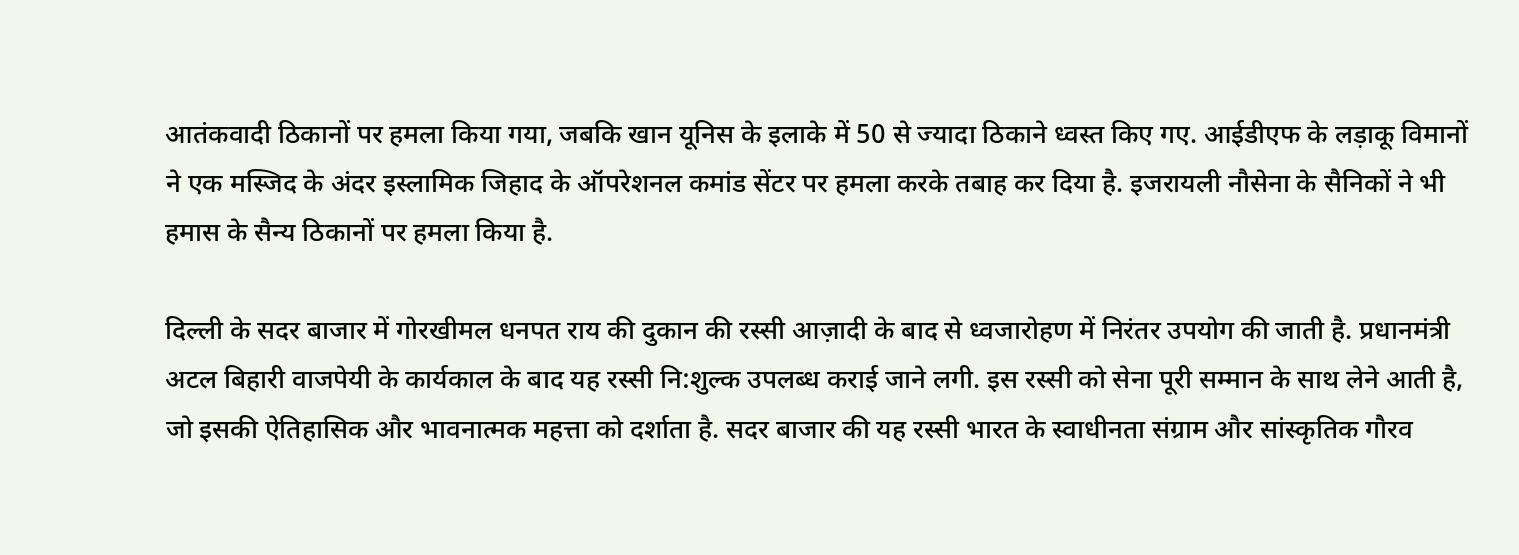आतंकवादी ठिकानों पर हमला किया गया, जबकि खान यूनिस के इलाके में 50 से ज्यादा ठिकाने ध्वस्त किए गए. आईडीएफ के लड़ाकू विमानों ने एक मस्जिद के अंदर इस्लामिक जिहाद के ऑपरेशनल कमांड सेंटर पर हमला करके तबाह कर दिया है. इजरायली नौसेना के सैनिकों ने भी हमास के सैन्य ठिकानों पर हमला किया है.

दिल्ली के सदर बाजार में गोरखीमल धनपत राय की दुकान की रस्सी आज़ादी के बाद से ध्वजारोहण में निरंतर उपयोग की जाती है. प्रधानमंत्री अटल बिहारी वाजपेयी के कार्यकाल के बाद यह रस्सी नि:शुल्क उपलब्ध कराई जाने लगी. इस रस्सी को सेना पूरी सम्मान के साथ लेने आती है, जो इसकी ऐतिहासिक और भावनात्मक महत्ता को दर्शाता है. सदर बाजार की यह रस्सी भारत के स्वाधीनता संग्राम और सांस्कृतिक गौरव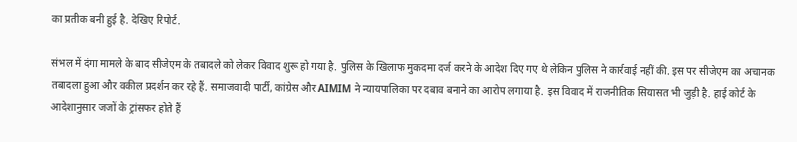का प्रतीक बनी हुई है. देखिए रिपोर्ट.

संभल में दंगा मामले के बाद सीजेएम के तबादले को लेकर विवाद शुरू हो गया है. पुलिस के खिलाफ मुकदमा दर्ज करने के आदेश दिए गए थे लेकिन पुलिस ने कार्रवाई नहीं की. इस पर सीजेएम का अचानक तबादला हुआ और वकील प्रदर्शन कर रहे हैं. समाजवादी पार्टी, कांग्रेस और AIMIM ने न्यायपालिका पर दबाव बनाने का आरोप लगाया है. इस विवाद में राजनीतिक सियासत भी जुड़ी है. हाई कोर्ट के आदेशानुसार जजों के ट्रांसफर होते हैं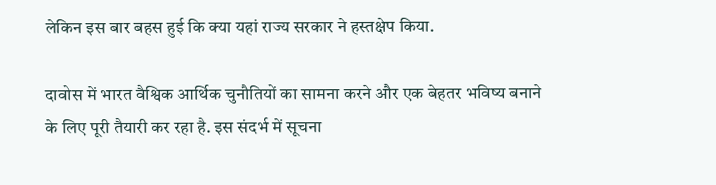लेकिन इस बार बहस हुई कि क्या यहां राज्य सरकार ने हस्तक्षेप किया.

दावोस में भारत वैश्विक आर्थिक चुनौतियों का सामना करने और एक बेहतर भविष्य बनाने के लिए पूरी तैयारी कर रहा है. इस संदर्भ में सूचना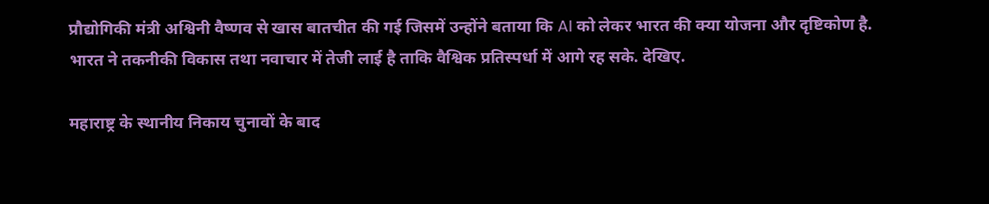प्रौद्योगिकी मंत्री अश्विनी वैष्णव से खास बातचीत की गई जिसमें उन्होंने बताया कि AI को लेकर भारत की क्या योजना और दृष्टिकोण है. भारत ने तकनीकी विकास तथा नवाचार में तेजी लाई है ताकि वैश्विक प्रतिस्पर्धा में आगे रह सके. देखिए.

महाराष्ट्र के स्थानीय निकाय चुनावों के बाद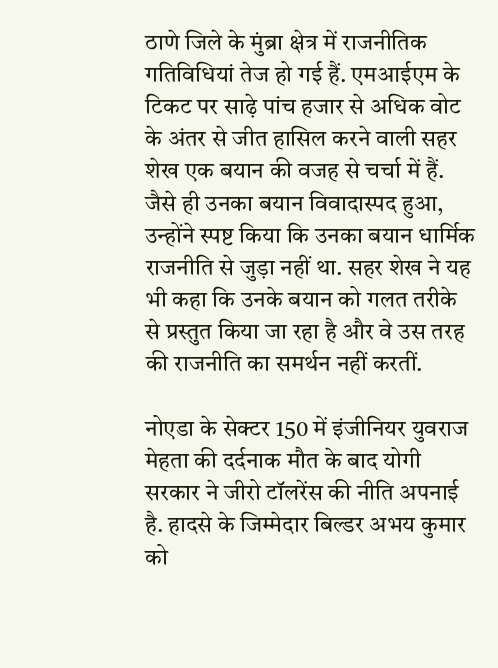ठाणे जिले के मुंब्रा क्षेत्र में राजनीतिक गतिविधियां तेज हो गई हैं. एमआईएम के टिकट पर साढ़े पांच हजार से अधिक वोट के अंतर से जीत हासिल करने वाली सहर शेख एक बयान की वजह से चर्चा में हैं. जैसे ही उनका बयान विवादास्पद हुआ, उन्होंने स्पष्ट किया कि उनका बयान धार्मिक राजनीति से जुड़ा नहीं था. सहर शेख ने यह भी कहा कि उनके बयान को गलत तरीके से प्रस्तुत किया जा रहा है और वे उस तरह की राजनीति का समर्थन नहीं करतीं.

नोएडा के सेक्टर 150 में इंजीनियर युवराज मेहता की दर्दनाक मौत के बाद योगी सरकार ने जीरो टॉलरेंस की नीति अपनाई है. हादसे के जिम्मेदार बिल्डर अभय कुमार को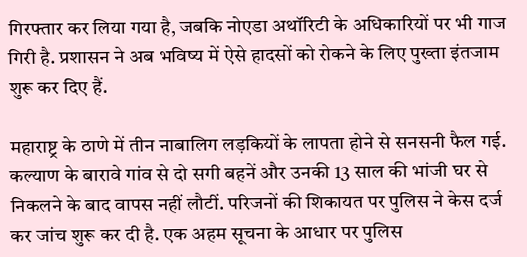गिरफ्तार कर लिया गया है, जबकि नोएडा अथॉरिटी के अधिकारियों पर भी गाज गिरी है. प्रशासन ने अब भविष्य में ऐसे हादसों को रोकने के लिए पुख्ता इंतजाम शुरू कर दिए हैं.

महाराष्ट्र के ठाणे में तीन नाबालिग लड़कियों के लापता होने से सनसनी फैल गई. कल्याण के बारावे गांव से दो सगी बहनें और उनकी 13 साल की भांजी घर से निकलने के बाद वापस नहीं लौटीं. परिजनों की शिकायत पर पुलिस ने केस दर्ज कर जांच शुरू कर दी है. एक अहम सूचना के आधार पर पुलिस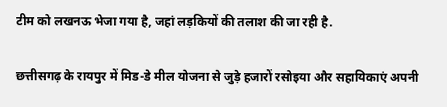टीम को लखनऊ भेजा गया है, जहां लड़कियों की तलाश की जा रही है.

छत्तीसगढ़ के रायपुर में मिड-डे मील योजना से जुड़े हजारों रसोइया और सहायिकाएं अपनी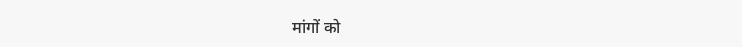मांगों को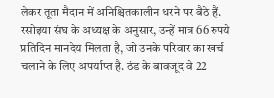लेकर तूता मैदान में अनिश्चितकालीन धरने पर बैठे हैं. रसोइया संघ के अध्यक्ष के अनुसार, उन्हें मात्र 66 रुपये प्रतिदिन मानदेय मिलता है, जो उनके परिवार का खर्च चलाने के लिए अपर्याप्त है. ठंड के बावजूद वे 22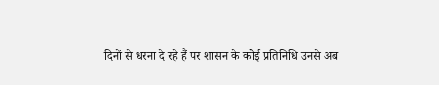दिनों से धरना दे रहे हैं पर शासन के कोई प्रतिनिधि उनसे अब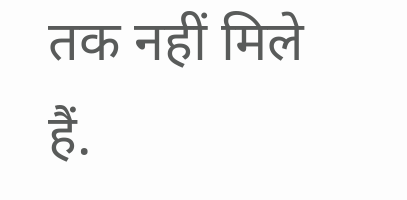तक नहीं मिले हैं.